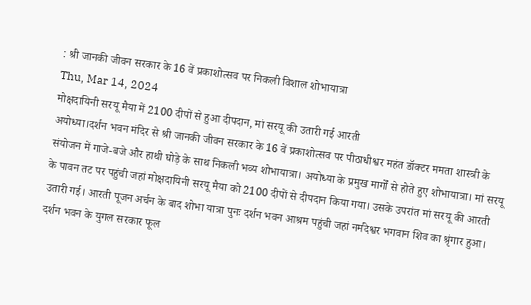: श्री जानकी जीवन सरकार के 16 वें प्रकाशोत्सव पर निकली विशाल शोभायात्रा
Thu, Mar 14, 2024
मोक्षदायिनी सरयू मैया में 2100 दीपों से हुआ दीपदान, मां सरयू की उतारी गई आरती
अयोध्या।दर्शन भवन मंदिर से श्री जानकी जीवन सरकार के 16 वें प्रकाशोत्सव पर पीठाधीश्वर महंत डॉक्टर ममता शास्त्री के संयोजन में गाजे-बजे और हाथी घोड़े के साथ निकली भव्य शोभायात्रा। अयोध्या के प्रमुख मार्गों से होते हुए शोभायात्रा। मां सरयू के पावन तट पर पहुंची जहां मोक्षदायिनी सरयू मैया को 2100 दीपों से दीपदान किया गया। उसके उपरांत मां सरयू की आरती उतारी गई। आरती पूजन अर्चन के बाद शोभा यात्रा पुनः दर्शन भवन आश्रम पहुंची जहां नर्मदेश्वर भगवान शिव का श्रृंगार हुआ। दर्शन भवन के युगल सरकार फूल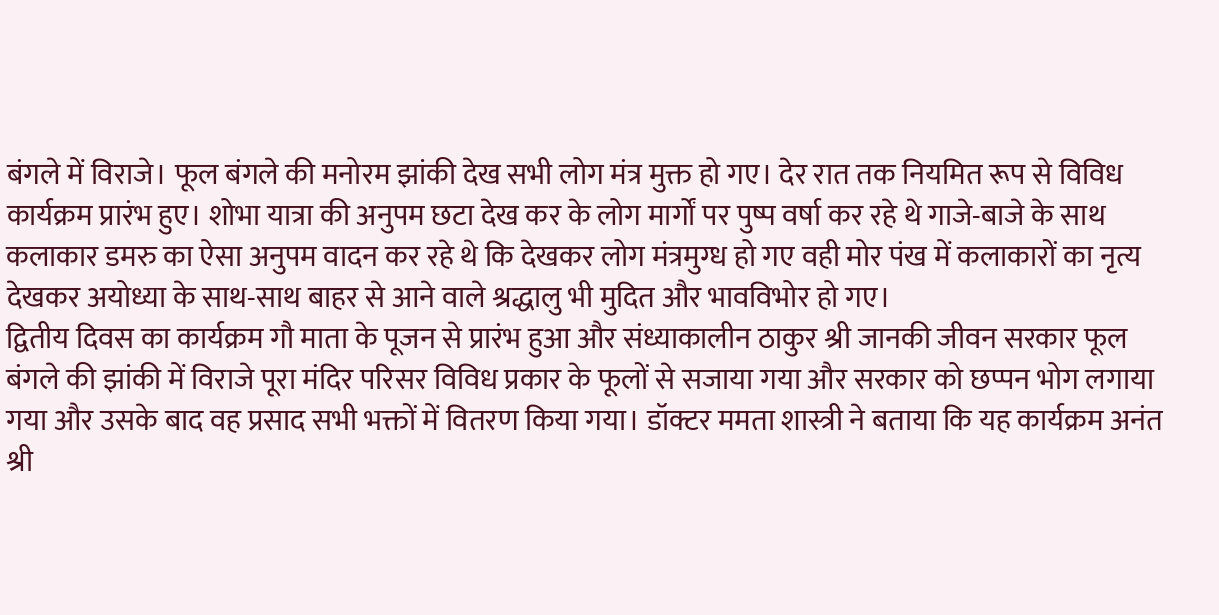बंगले में विराजे। फूल बंगले की मनोरम झांकी देख सभी लोग मंत्र मुक्त हो गए। देर रात तक नियमित रूप से विविध कार्यक्रम प्रारंभ हुए। शोभा यात्रा की अनुपम छटा देख कर के लोग मार्गों पर पुष्प वर्षा कर रहे थे गाजे-बाजे के साथ कलाकार डमरु का ऐसा अनुपम वादन कर रहे थे कि देखकर लोग मंत्रमुग्ध हो गए वही मोर पंख में कलाकारों का नृत्य देखकर अयोध्या के साथ-साथ बाहर से आने वाले श्रद्धालु भी मुदित और भावविभोर हो गए।
द्वितीय दिवस का कार्यक्रम गौ माता के पूजन से प्रारंभ हुआ और संध्याकालीन ठाकुर श्री जानकी जीवन सरकार फूल बंगले की झांकी में विराजे पूरा मंदिर परिसर विविध प्रकार के फूलों से सजाया गया और सरकार को छप्पन भोग लगाया गया और उसके बाद वह प्रसाद सभी भक्तों में वितरण किया गया। डॉक्टर ममता शास्त्री ने बताया कि यह कार्यक्रम अनंत श्री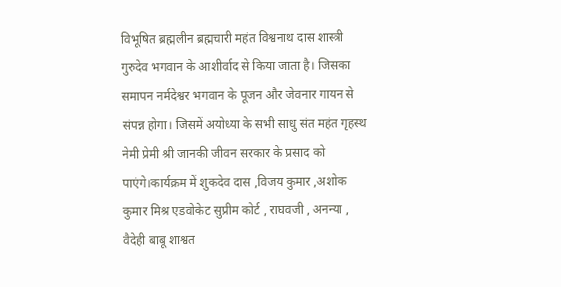विभूषित ब्रह्मलीन ब्रह्मचारी महंत विश्वनाथ दास शास्त्री गुरुदेव भगवान के आशीर्वाद से किया जाता है। जिसका समापन नर्मदेश्वर भगवान के पूजन और जेवनार गायन से संपन्न होगा। जिसमें अयोध्या के सभी साधु संत महंत गृहस्थ नेमी प्रेमी श्री जानकी जीवन सरकार के प्रसाद को पाएंगे।कार्यक्रम में शुकदेव दास ,विजय कुमार ,अशोक कुमार मिश्र एडवोकेट सुप्रीम कोर्ट , राघवजी , अनन्या , वैदेही बाबू शाश्वत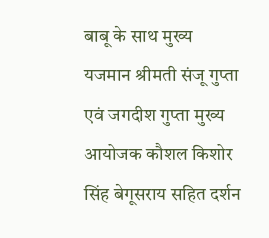बाबू के साथ मुख्य यजमान श्रीमती संजू गुप्ता एवं जगदीश गुप्ता मुख्य आयोजक कौशल किशोर सिंह बेगूसराय सहित दर्शन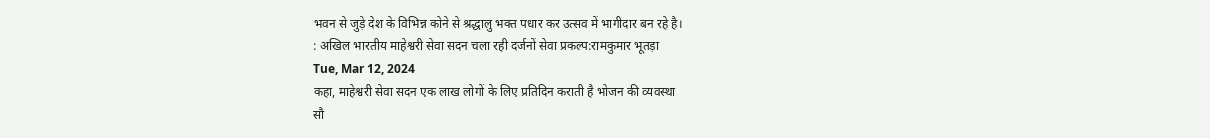भवन से जुड़े देश के विभिन्न कोने से श्रद्धालु भक्त पधार कर उत्सव में भागीदार बन रहे है।
: अखिल भारतीय माहेश्वरी सेवा सदन चला रही दर्जनों सेवा प्रकल्प:रामकुमार भूतड़ा
Tue, Mar 12, 2024
कहा, माहेश्वरी सेवा सदन एक लाख लोगों के लिए प्रतिदिन कराती है भोजन की व्यवस्था
सौ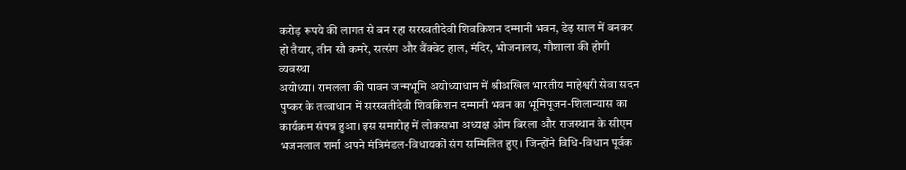करोड़ रूपये की लागत से बन रहा सरस्वतीदेवी शिवकिशन दम्मानी भवन, डेढ़ साल में बनकर हो तैयार, तीन सौ कमरे, सत्संग और वैंक्वेट हाल, मंदिर, भोजनालय, गौशाला की होगी व्यवस्था
अयोध्या। रामलला की पावन जन्मभूमि अयोध्याधाम में श्रीअखिल भारतीय माहेश्वरी सेवा सदन पुष्कर के तत्वाधान में सरस्वतीदेवी शिवकिशन दम्मानी भवन का भूमिपूजन-शिलान्यास का कार्यक्रम संपन्न हुआ। इस समारोह में लोकसभा अध्यक्ष ओम बिरला और राजस्थान के सीएम भजनलाल शर्मा अपने मंत्रिमंडल-विधायकों संग सम्मिलित हुए। जिन्होंने विधि-विधान पूर्वक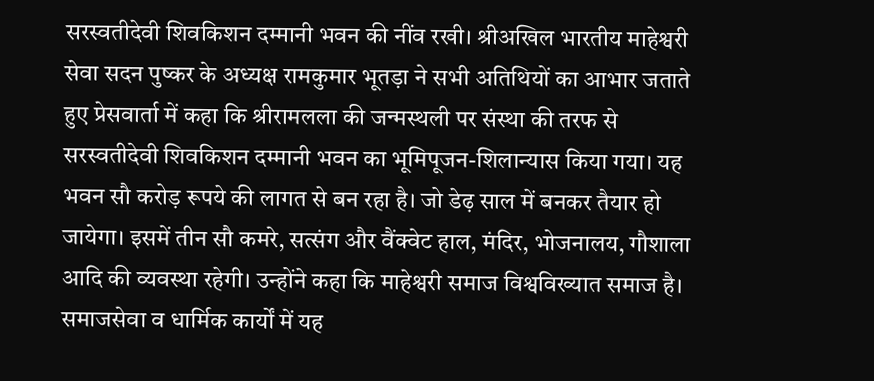सरस्वतीदेवी शिवकिशन दम्मानी भवन की नींव रखी। श्रीअखिल भारतीय माहेश्वरी सेवा सदन पुष्कर के अध्यक्ष रामकुमार भूतड़ा ने सभी अतिथियों का आभार जताते हुए प्रेसवार्ता में कहा कि श्रीरामलला की जन्मस्थली पर संस्था की तरफ से सरस्वतीदेवी शिवकिशन दम्मानी भवन का भूमिपूजन-शिलान्यास किया गया। यह भवन सौ करोड़ रूपये की लागत से बन रहा है। जो डेढ़ साल में बनकर तैयार हो जायेगा। इसमें तीन सौ कमरे, सत्संग और वैंक्वेट हाल, मंदिर, भोजनालय, गौशाला आदि की व्यवस्था रहेगी। उन्होंने कहा कि माहेश्वरी समाज विश्वविख्यात समाज है। समाजसेवा व धार्मिक कार्यों में यह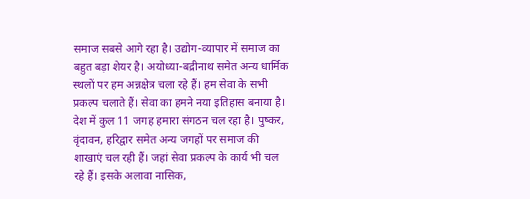समाज सबसे आगे रहा है। उद्योग-व्यापार में समाज का बहुत बड़ा शेयर है। अयोध्या-बद्रीनाथ समेत अन्य धार्मिक स्थलों पर हम अन्नक्षेत्र चला रहे हैं। हम सेवा के सभी प्रकल्प चलाते हैं। सेवा का हमने नया इतिहास बनाया है। देश में कुल 11 जगह हमारा संगठन चल रहा है। पुष्कर, वृंदावन, हरिद्वार समेत अन्य जगहों पर समाज की शाखाएं चल रही हैं। जहां सेवा प्रकल्प के कार्य भी चल रहे हैं। इसके अलावा नासिक,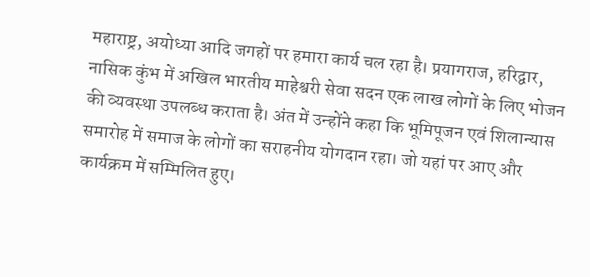महाराष्ट्र, अयोध्या आदि जगहों पर हमारा कार्य चल रहा है। प्रयागराज, हरिद्वार, नासिक कुंभ में अखिल भारतीय माहेश्वरी सेवा सदन एक लाख लोगों के लिए भोजन की व्यवस्था उपलब्ध कराता है। अंत में उन्होंने कहा कि भूमिपूजन एवं शिलान्यास समारोह में समाज के लोगों का सराहनीय योगदान रहा। जो यहां पर आए और कार्यक्रम में सम्मिलित हुए।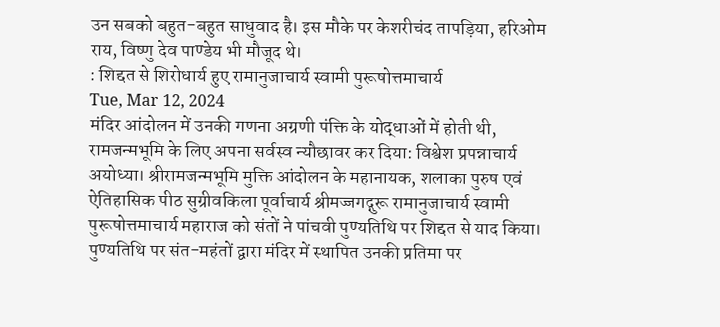उन सबको बहुत-बहुत साधुवाद है। इस मौके पर केशरीचंद तापड़िया, हरिओम राय, विष्णु देव पाण्डेय भी मौजूद थे।
: शिद्दत से शिरोधार्य हुए रामानुजाचार्य स्वामी पुरूषोत्तमाचार्य
Tue, Mar 12, 2024
मंदिर आंदोलन में उनकी गणना अग्रणी पंक्ति के योद्धाओं में होती थी, रामजन्मभूमि के लिए अपना सर्वस्व न्यौछावर कर दिया: विश्वेश प्रपन्नाचार्य
अयोध्या। श्रीरामजन्मभूमि मुक्ति आंदोलन के महानायक, शलाका पुरुष एवं ऐतिहासिक पीठ सुग्रीवकिला पूर्वाचार्य श्रीमज्जगद्गुरू रामानुजाचार्य स्वामी पुरूषोत्तमाचार्य महाराज को संतों ने पांचवी पुण्यतिथि पर शिद्दत से याद किया। पुण्यतिथि पर संत-महंतों द्वारा मंदिर में स्थापित उनकी प्रतिमा पर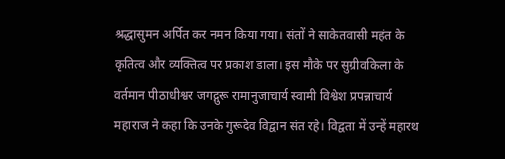श्रद्धासुमन अर्पित कर नमन किया गया। संतों ने साकेतवासी महंत के कृतित्व और व्यक्तित्व पर प्रकाश डाला। इस मौके पर सुग्रीवकिला के वर्तमान पीठाधीश्वर जगद्गुरू रामानुजाचार्य स्वामी विश्वेश प्रपन्नाचार्य महाराज ने कहा कि उनके गुरूदेव विद्वान संत रहे। विद्वता में उन्हें महारथ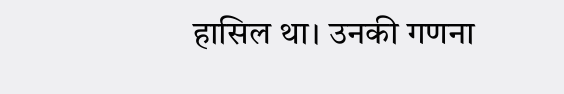हासिल था। उनकी गणना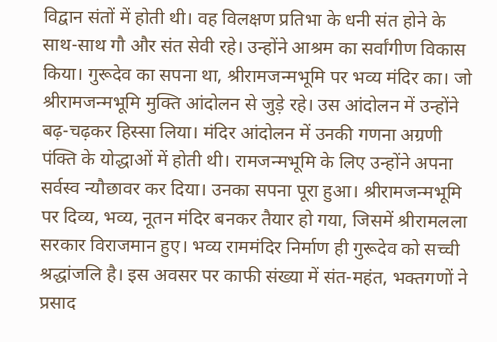विद्वान संतों में होती थी। वह विलक्षण प्रतिभा के धनी संत होने के साथ-साथ गौ और संत सेवी रहे। उन्होंने आश्रम का सर्वांगीण विकास किया। गुरूदेव का सपना था, श्रीरामजन्मभूमि पर भव्य मंदिर का। जो श्रीरामजन्मभूमि मुक्ति आंदोलन से जुड़े रहे। उस आंदोलन में उन्होंने बढ़-चढ़कर हिस्सा लिया। मंदिर आंदोलन में उनकी गणना अग्रणी पंक्ति के योद्धाओं में होती थी। रामजन्मभूमि के लिए उन्होंने अपना सर्वस्व न्यौछावर कर दिया। उनका सपना पूरा हुआ। श्रीरामजन्मभूमि पर दिव्य, भव्य, नूतन मंदिर बनकर तैयार हो गया, जिसमें श्रीरामलला सरकार विराजमान हुए। भव्य राममंदिर निर्माण ही गुरूदेव को सच्ची श्रद्धांजलि है। इस अवसर पर काफी संख्या में संत-महंत, भक्तगणों ने प्रसाद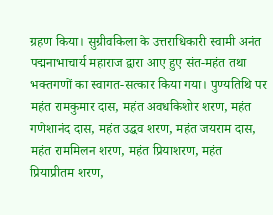ग्रहण किया। सुग्रीवकिला के उत्तराधिकारी स्वामी अनंत पद्मनाभाचार्य महाराज द्वारा आए हुए संत-महंत तथा भक्तगणों का स्वागत-सत्कार किया गया। पुण्यतिथि पर महंत रामकुमार दास, महंत अवधकिशोर शरण, महंत गणेशानंद दास, महंत उद्धव शरण, महंत जयराम दास, महंत राममिलन शरण, महंत प्रियाशरण, महंत प्रियाप्रीतम शरण,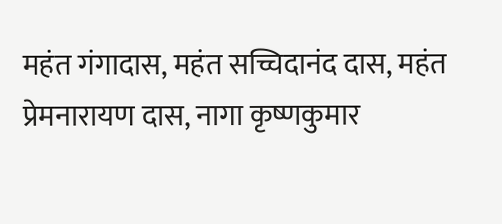महंत गंगादास, महंत सच्चिदानंद दास, महंत प्रेमनारायण दास, नागा कृष्णकुमार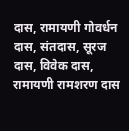दास, रामायणी गोवर्धन दास, संतदास, सूरज दास, विवेक दास, रामायणी रामशरण दास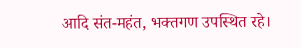आदि संत-महंत, भक्तगण उपस्थित रहे।